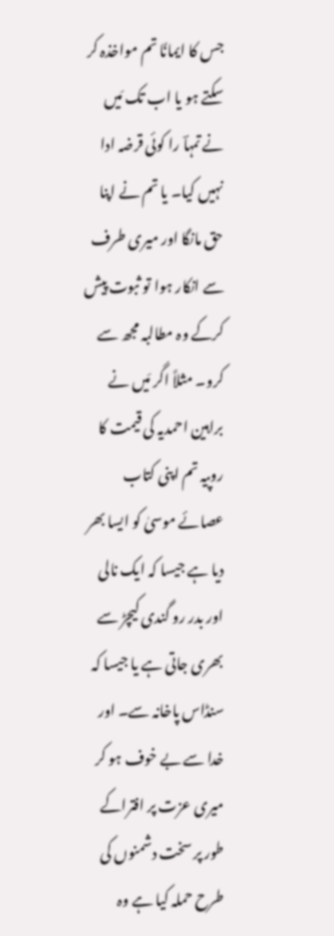جس کا ایمانًا تم مواخذہ کر سکتے ہو یا اب تک مَیں نے تمہاؔ را کوئی قرضہ ادا نہیں کیا۔ یا تم نے اپنا حق مانگا اور میری طرف سے انکار ہوا تو ثبوت پیش کرکے وہ مطالبہ مجھ سے کرو۔ مثلاً اگر مَیں نے براہین احمدیہ کی قیمت کا روپیہ تم اپنی کتاب عصائے موسیٰ کو ایسا بھر دیا ہے جیسا کہ ایک نالی اور بدر رو گندی کیچڑ سے بھری جاتی ہے یا جیسا کہ سنڈاس پاخانہ سے۔ اور خدا سے بے خوف ہو کر میری عزت پر افتراکے طور پر سخت دشمنوں کی طرح حملہ کیا ہے وہ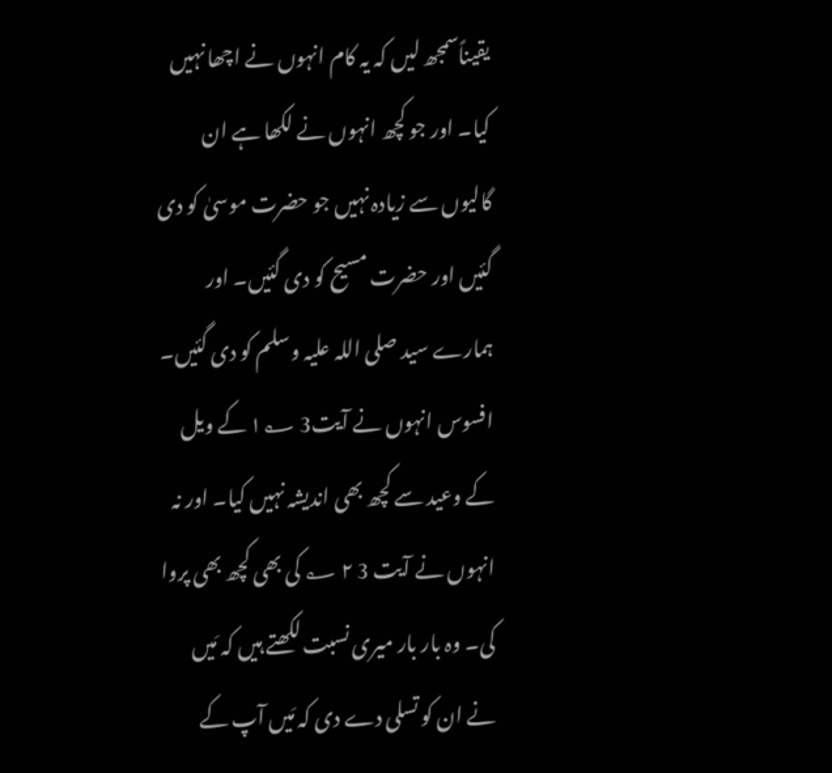یقیناًسمجھ لیں کہ یہ کام انہوں نے اچھا نہیں کیا۔ اور جو کچھ انہوں نے لکھا ہے ان گالیوں سے زیادہ نہیں جو حضرت موسیٰ کو دی گئیں اور حضرت مسیح کو دی گئیں۔ اور ہمارے سید صلی اللہ علیہ وسلم کو دی گئیں۔ افسوس انہوں نے آیت3 ۱؂ کے ویل کے وعید سے کچھ بھی اندیشہ نہیں کیا۔ اور نہ انہوں نے آیت 3 ۲ ؂ کی بھی کچھ بھی پروا کی۔ وہ بار بار میری نسبت لکھتے ہیں کہ مَیں نے ان کو تسلی دے دی کہ مَیں آپ کے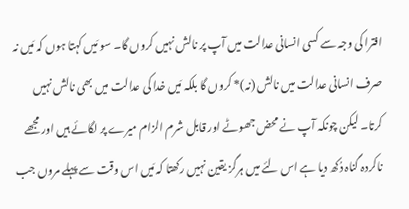افترا کی وجہ سے کسی انسانی عدالت میں آپ پر نالش نہیں کروں گا۔ سو مَیں کہتا ہوں کہ مَیں نہ صرف انسانی عدالت میں نالش (نہ)* کروں گا بلکہ مَیں خدا کی عدالت میں بھی نالش نہیں کرتا۔ لیکن چونکہ آپ نے محض جھوٹے اور قابل شرم الزام میرے پر لگائے ہیں اور مجھے ناکردہ گناہ دُکھ دیا ہے اس لئے میں ہرگز یقین نہیں رکھتا کہ مَیں اس وقت سے پہلے مروں جب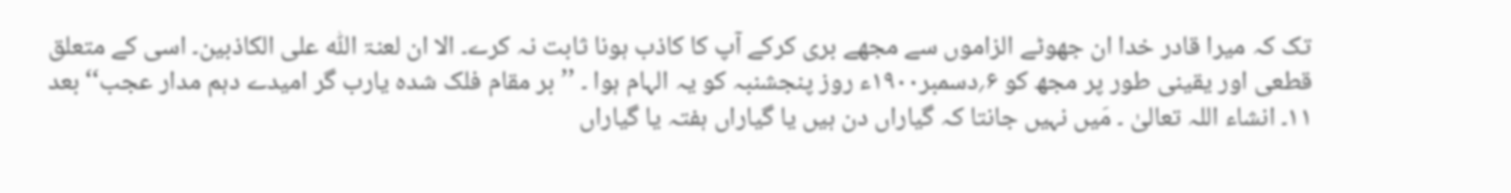تک کہ میرا قادر خدا ان جھوٹے الزاموں سے مجھے بری کرکے آپ کا کاذب ہونا ثابت نہ کرے۔ الا ان لعنۃ اللّٰہ علی الکاذبین۔ اسی کے متعلق قطعی اور یقینی طور پر مجھ کو ۶؍دسمبر۱۹۰۰ء روز پنجشنبہ کو یہ الہام ہوا ۔ ’’بر مقام فلک شدہ یارب گر امیدے دہم مدار عجب‘‘ بعد ۱۱۔ انشاء اللہ تعالیٰ ۔ مَیں نہیں جانتا کہ گیاراں دن ہیں یا گیاراں ہفتہ یا گیاراں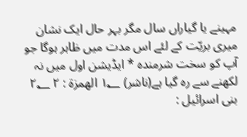مہینے یا گیاراں سال مگر بہر حال ایک نشان میری بریّت کے لئے اس مدت میں ظاہر ہوگا جو آپ کو سخت شرمندہ * ایڈیشن اول میں نہ لکھنے سے رہ گیا ہے(ناشر) ۱؂ الھمزۃ : ۲ ۲؂ بنی اسرائیل :